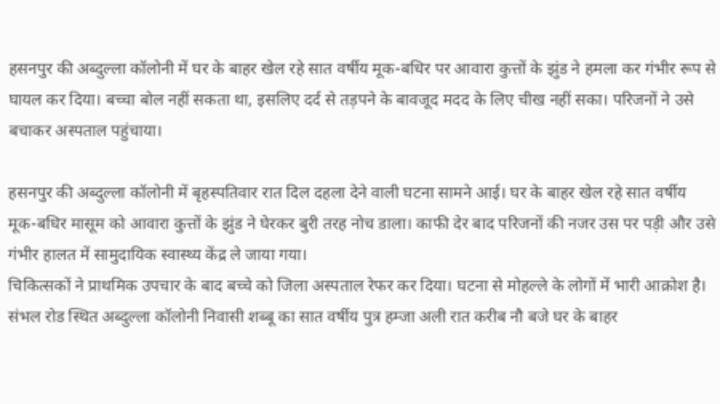हसनपुर की अब्दुल्ला कॉलोनी में घर के बाहर खेल रहे सात वर्षीय मूक-बधिर पर आवारा कुत्तों के झुंड ने हमला कर गंभीर रूप से घायल कर दिया। बच्चा बोल नहीं सकता था, इसलिए दर्द से तड़पने के बावजूद मदद के लिए चीख नहीं सका। परिजनों ने उसे बचाकर अस्पताल पहुंचाया।

हसनपुर की अब्दुल्ला कॉलोनी में बृहस्पतिवार रात दिल दहला देने वाली घटना सामने आई। घर के बाहर खेल रहे सात वर्षीय मूक-बधिर मासूम को आवारा कुत्तों के झुंड ने घेरकर बुरी तरह नोच डाला। काफी देर बाद परिजनों की नजर उस पर पड़ी और उसे गंभीर हालत में सामुदायिक स्वास्थ्य केंद्र ले जाया गया।
चिकित्सकों ने प्राथमिक उपचार के बाद बच्चे को जिला अस्पताल रेफर कर दिया। घटना से मोहल्ले के लोगों में भारी आक्रोश है। संभल रोड स्थित अब्दुल्ला कॉलोनी निवासी शब्बू का सात वर्षीय पुत्र हम्जा अली रात करीब नौ बजे घर के बाहर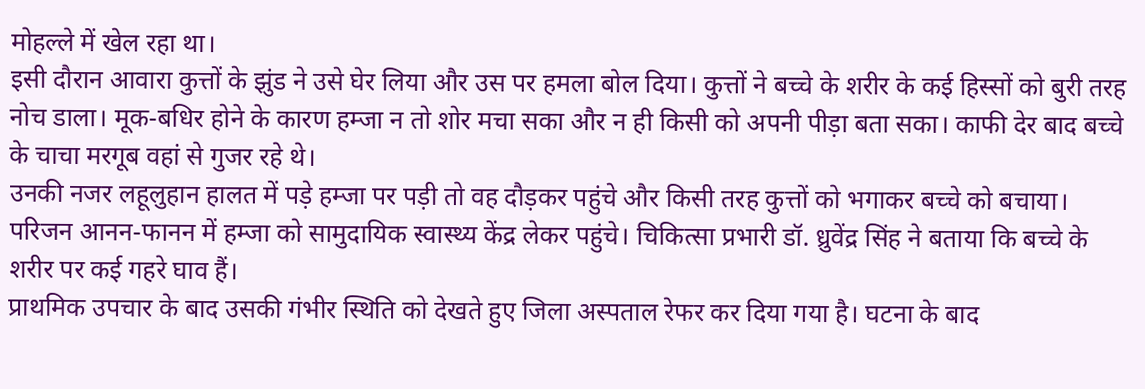मोहल्ले में खेल रहा था।
इसी दौरान आवारा कुत्तों के झुंड ने उसे घेर लिया और उस पर हमला बोल दिया। कुत्तों ने बच्चे के शरीर के कई हिस्सों को बुरी तरह नोच डाला। मूक-बधिर होने के कारण हम्जा न तो शोर मचा सका और न ही किसी को अपनी पीड़ा बता सका। काफी देर बाद बच्चे के चाचा मरगूब वहां से गुजर रहे थे।
उनकी नजर लहूलुहान हालत में पड़े हम्जा पर पड़ी तो वह दौड़कर पहुंचे और किसी तरह कुत्तों को भगाकर बच्चे को बचाया। परिजन आनन-फानन में हम्जा को सामुदायिक स्वास्थ्य केंद्र लेकर पहुंचे। चिकित्सा प्रभारी डॉ. ध्रुवेंद्र सिंह ने बताया कि बच्चे के शरीर पर कई गहरे घाव हैं।
प्राथमिक उपचार के बाद उसकी गंभीर स्थिति को देखते हुए जिला अस्पताल रेफर कर दिया गया है। घटना के बाद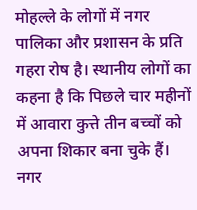मोहल्ले के लोगों में नगर पालिका और प्रशासन के प्रति गहरा रोष है। स्थानीय लोगों का कहना है कि पिछले चार महीनों में आवारा कुत्ते तीन बच्चों को अपना शिकार बना चुके हैं।
नगर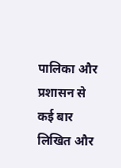पालिका और प्रशासन से कई बार लिखित और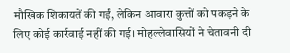मौखिक शिकायतें की गईं, लेकिन आवारा कुत्तों को पकड़ने के लिए कोई कार्रवाई नहीं की गई। मोहल्लेवासियों ने चेतावनी दी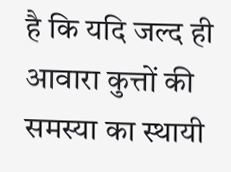है कि यदि जल्द ही आवारा कुत्तों की समस्या का स्थायी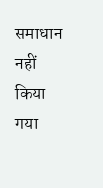समाधान नहीं किया गया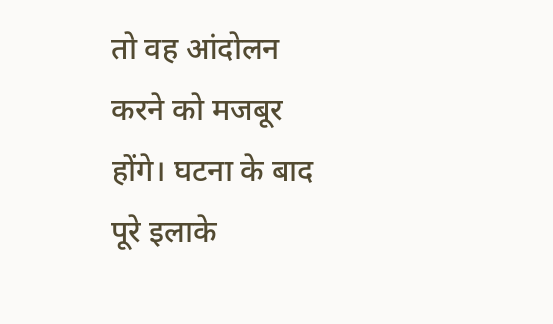तो वह आंदोलन करने को मजबूर होंगे। घटना के बाद पूरे इलाके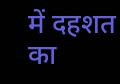में दहशत का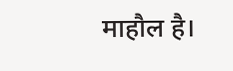माहौल है।